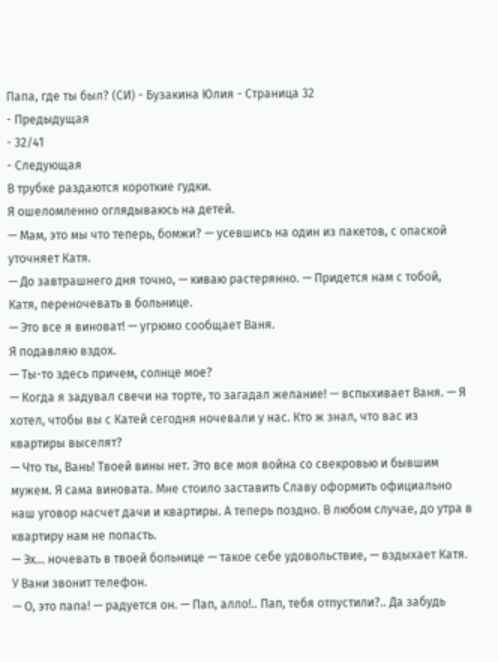Папа, где ты был? (СИ) - Бузакина Юлия - Страница 32
- Предыдущая
- 32/41
- Следующая
В трубке раздаются короткие гудки.
Я ошеломленно оглядываюсь на детей.
— Мам, это мы что теперь, бомжи? — усевшись на один из пакетов, с опаской уточняет Катя.
— До завтрашнего дня точно, — киваю растерянно. — Придется нам с тобой, Катя, переночевать в больнице.
— Это все я виноват! — угрюмо сообщает Ваня.
Я подавляю вздох.
— Ты-то здесь причем, солнце мое?
— Когда я задувал свечи на торте, то загадал желание! — вспыхивает Ваня. — Я хотел, чтобы вы с Катей сегодня ночевали у нас. Кто ж знал, что вас из квартиры выселят?
— Что ты, Вань! Твоей вины нет. Это все моя война со свекровью и бывшим мужем. Я сама виновата. Мне стоило заставить Славу оформить официально наш уговор насчет дачи и квартиры. А теперь поздно. В любом случае, до утра в квартиру нам не попасть.
— Эх… ночевать в твоей больнице — такое себе удовольствие, — вздыхает Катя.
У Вани звонит телефон.
— О, это папа! — радуется он. — Пап, алло!.. Пап, тебя отпустили?.. Да забудь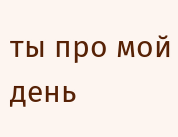ты про мой день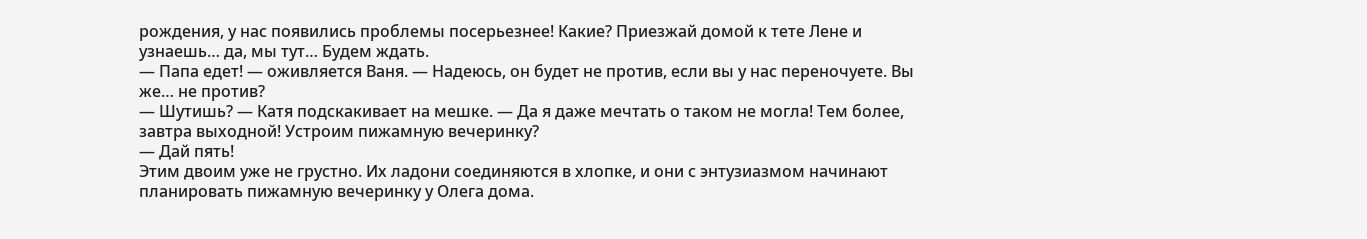рождения, у нас появились проблемы посерьезнее! Какие? Приезжай домой к тете Лене и узнаешь… да, мы тут… Будем ждать.
— Папа едет! — оживляется Ваня. — Надеюсь, он будет не против, если вы у нас переночуете. Вы же… не против?
— Шутишь? — Катя подскакивает на мешке. — Да я даже мечтать о таком не могла! Тем более, завтра выходной! Устроим пижамную вечеринку?
— Дай пять!
Этим двоим уже не грустно. Их ладони соединяются в хлопке, и они с энтузиазмом начинают планировать пижамную вечеринку у Олега дома.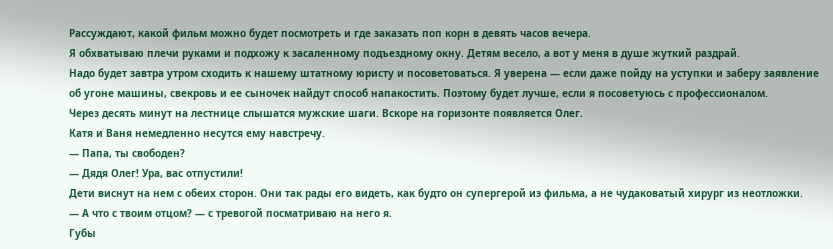Рассуждают, какой фильм можно будет посмотреть и где заказать поп корн в девять часов вечера.
Я обхватываю плечи руками и подхожу к засаленному подъездному окну. Детям весело, а вот у меня в душе жуткий раздрай.
Надо будет завтра утром сходить к нашему штатному юристу и посоветоваться. Я уверена — если даже пойду на уступки и заберу заявление об угоне машины, свекровь и ее сыночек найдут способ напакостить. Поэтому будет лучше, если я посоветуюсь с профессионалом.
Через десять минут на лестнице слышатся мужские шаги. Вскоре на горизонте появляется Олег.
Катя и Ваня немедленно несутся ему навстречу.
— Папа, ты свободен?
— Дядя Олег! Ура, вас отпустили!
Дети виснут на нем с обеих сторон. Они так рады его видеть, как будто он супергерой из фильма, а не чудаковатый хирург из неотложки.
— А что с твоим отцом? — с тревогой посматриваю на него я.
Губы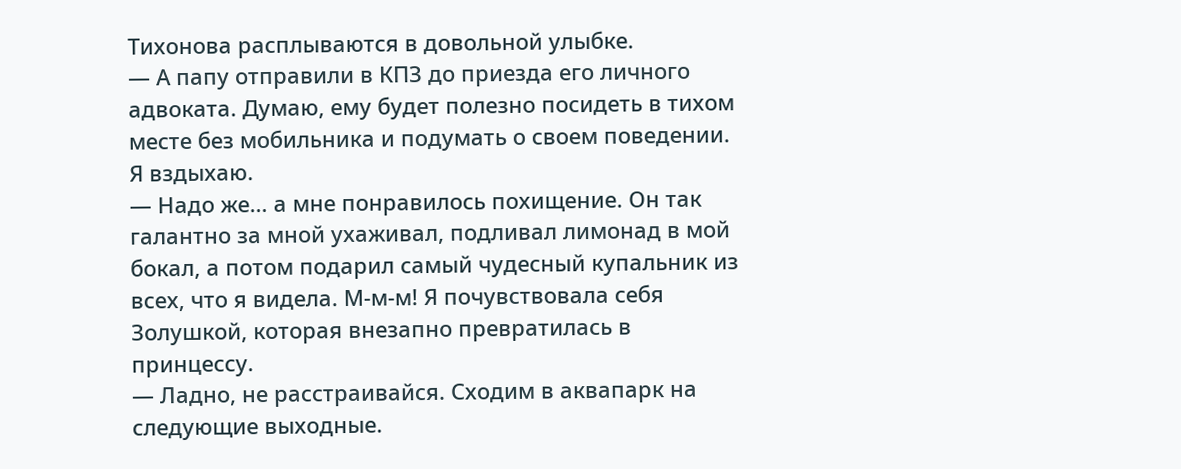Тихонова расплываются в довольной улыбке.
— А папу отправили в КПЗ до приезда его личного адвоката. Думаю, ему будет полезно посидеть в тихом месте без мобильника и подумать о своем поведении.
Я вздыхаю.
— Надо же… а мне понравилось похищение. Он так галантно за мной ухаживал, подливал лимонад в мой бокал, а потом подарил самый чудесный купальник из всех, что я видела. М-м-м! Я почувствовала себя Золушкой, которая внезапно превратилась в принцессу.
— Ладно, не расстраивайся. Сходим в аквапарк на следующие выходные.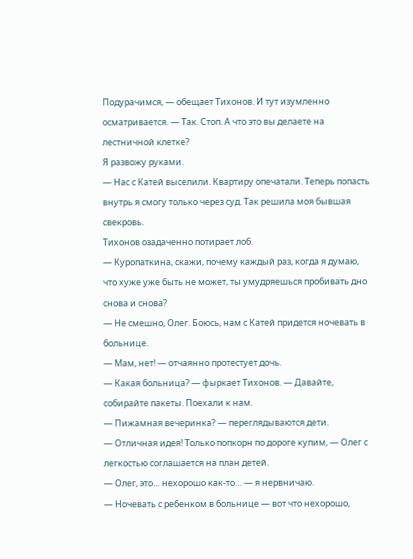Подурачимся, — обещает Тихонов. И тут изумленно осматривается. — Так. Стоп. А что это вы делаете на лестничной клетке?
Я развожу руками.
— Нас с Катей выселили. Квартиру опечатали. Теперь попасть внутрь я смогу только через суд. Так решила моя бывшая свекровь.
Тихонов озадаченно потирает лоб.
— Куропаткина, скажи, почему каждый раз, когда я думаю, что хуже уже быть не может, ты умудряешься пробивать дно снова и снова?
— Не смешно, Олег. Боюсь, нам с Катей придется ночевать в больнице.
— Мам, нет! — отчаянно протестует дочь.
— Какая больница? — фыркает Тихонов. — Давайте, собирайте пакеты. Поехали к нам.
— Пижамная вечеринка? — переглядываются дети.
— Отличная идея! Только попкорн по дороге купим, — Олег с легкостью соглашается на план детей.
— Олег, это… нехорошо как-то… — я нервничаю.
— Ночевать с ребенком в больнице — вот что нехорошо,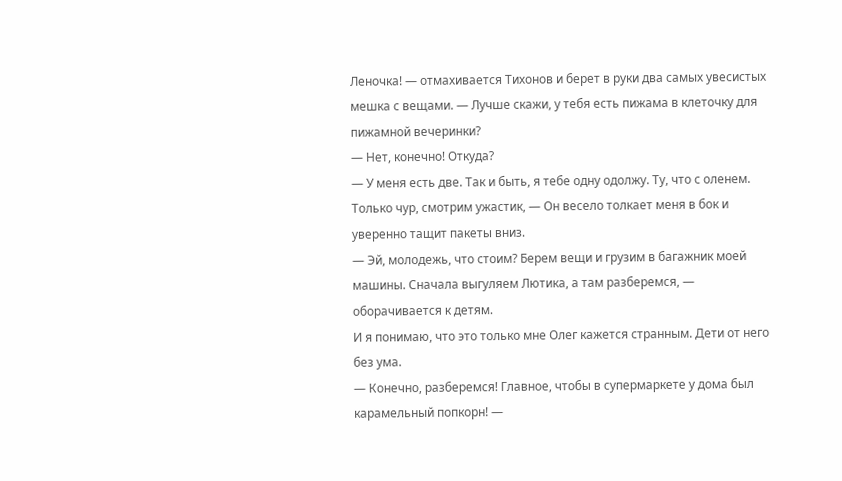Леночка! — отмахивается Тихонов и берет в руки два самых увесистых мешка с вещами. — Лучше скажи, у тебя есть пижама в клеточку для пижамной вечеринки?
— Нет, конечно! Откуда?
— У меня есть две. Так и быть, я тебе одну одолжу. Ту, что с оленем. Только чур, смотрим ужастик, — Он весело толкает меня в бок и уверенно тащит пакеты вниз.
— Эй, молодежь, что стоим? Берем вещи и грузим в багажник моей машины. Сначала выгуляем Лютика, а там разберемся, — оборачивается к детям.
И я понимаю, что это только мне Олег кажется странным. Дети от него без ума.
— Конечно, разберемся! Главное, чтобы в супермаркете у дома был карамельный попкорн! —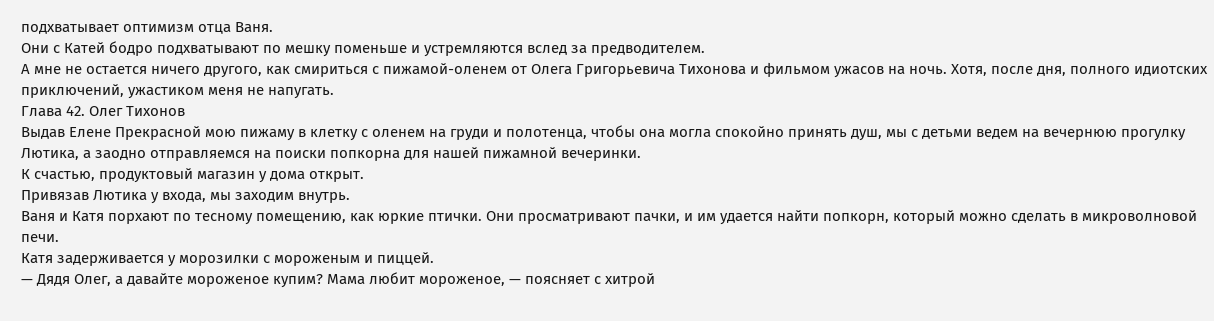подхватывает оптимизм отца Ваня.
Они с Катей бодро подхватывают по мешку поменьше и устремляются вслед за предводителем.
А мне не остается ничего другого, как смириться с пижамой-оленем от Олега Григорьевича Тихонова и фильмом ужасов на ночь. Хотя, после дня, полного идиотских приключений, ужастиком меня не напугать.
Глава 42. Олег Тихонов
Выдав Елене Прекрасной мою пижаму в клетку с оленем на груди и полотенца, чтобы она могла спокойно принять душ, мы с детьми ведем на вечернюю прогулку Лютика, а заодно отправляемся на поиски попкорна для нашей пижамной вечеринки.
К счастью, продуктовый магазин у дома открыт.
Привязав Лютика у входа, мы заходим внутрь.
Ваня и Катя порхают по тесному помещению, как юркие птички. Они просматривают пачки, и им удается найти попкорн, который можно сделать в микроволновой печи.
Катя задерживается у морозилки с мороженым и пиццей.
— Дядя Олег, а давайте мороженое купим? Мама любит мороженое, — поясняет с хитрой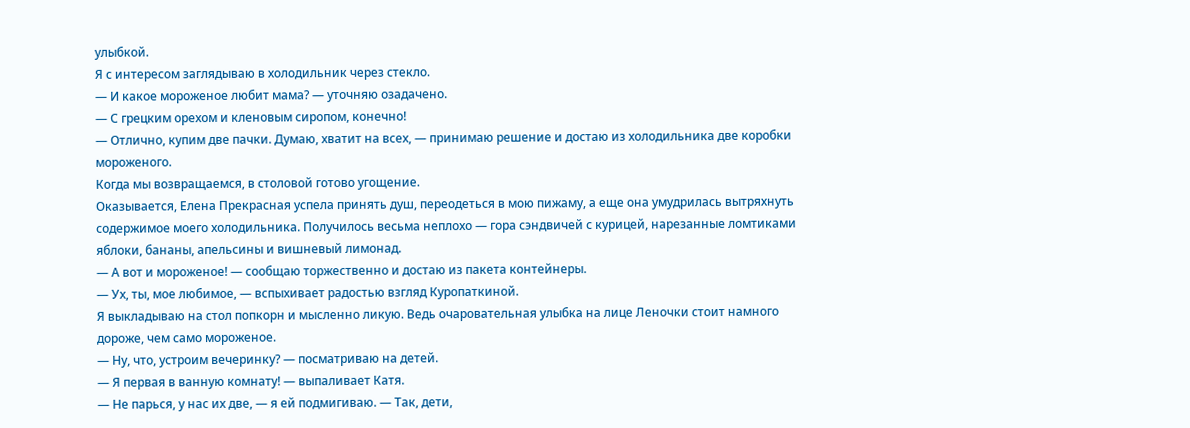улыбкой.
Я с интересом заглядываю в холодильник через стекло.
— И какое мороженое любит мама? — уточняю озадачено.
— С грецким орехом и кленовым сиропом, конечно!
— Отлично, купим две пачки. Думаю, хватит на всех, — принимаю решение и достаю из холодильника две коробки мороженого.
Когда мы возвращаемся, в столовой готово угощение.
Оказывается, Елена Прекрасная успела принять душ, переодеться в мою пижаму, а еще она умудрилась вытряхнуть содержимое моего холодильника. Получилось весьма неплохо — гора сэндвичей с курицей, нарезанные ломтиками яблоки, бананы, апельсины и вишневый лимонад.
— А вот и мороженое! — сообщаю торжественно и достаю из пакета контейнеры.
— Ух, ты, мое любимое, — вспыхивает радостью взгляд Куропаткиной.
Я выкладываю на стол попкорн и мысленно ликую. Ведь очаровательная улыбка на лице Леночки стоит намного дороже, чем само мороженое.
— Ну, что, устроим вечеринку? — посматриваю на детей.
— Я первая в ванную комнату! — выпаливает Катя.
— Не парься, у нас их две, — я ей подмигиваю. — Так, дети,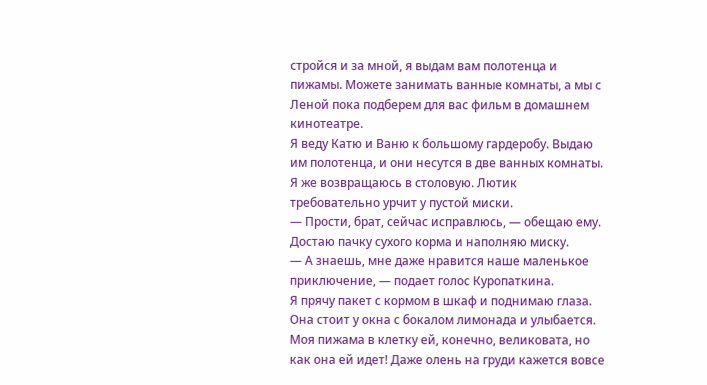стройся и за мной, я выдам вам полотенца и пижамы. Можете занимать ванные комнаты, а мы с Леной пока подберем для вас фильм в домашнем кинотеатре.
Я веду Катю и Ваню к большому гардеробу. Выдаю им полотенца, и они несутся в две ванных комнаты.
Я же возвращаюсь в столовую. Лютик требовательно урчит у пустой миски.
— Прости, брат, сейчас исправлюсь, — обещаю ему.
Достаю пачку сухого корма и наполняю миску.
— А знаешь, мне даже нравится наше маленькое приключение, — подает голос Куропаткина.
Я прячу пакет с кормом в шкаф и поднимаю глаза.
Она стоит у окна с бокалом лимонада и улыбается. Моя пижама в клетку ей, конечно, великовата, но как она ей идет! Даже олень на груди кажется вовсе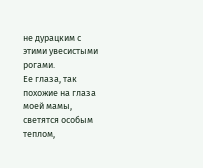не дурацким с этими увесистыми рогами.
Ее глаза, так похожие на глаза моей мамы, светятся особым теплом,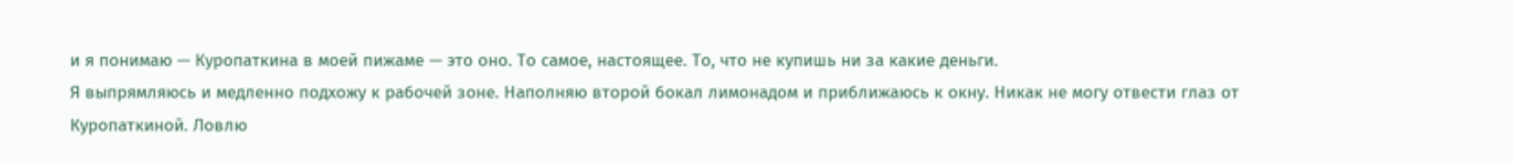и я понимаю — Куропаткина в моей пижаме — это оно. То самое, настоящее. То, что не купишь ни за какие деньги.
Я выпрямляюсь и медленно подхожу к рабочей зоне. Наполняю второй бокал лимонадом и приближаюсь к окну. Никак не могу отвести глаз от Куропаткиной. Ловлю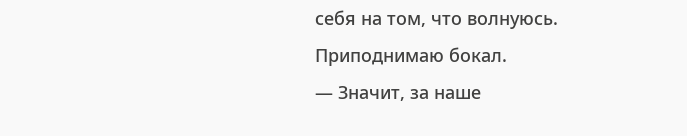себя на том, что волнуюсь.
Приподнимаю бокал.
— Значит, за наше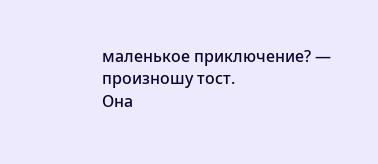маленькое приключение? — произношу тост.
Она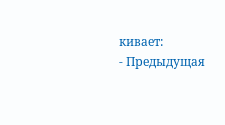кивает:
- Предыдущая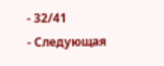- 32/41
- Следующая